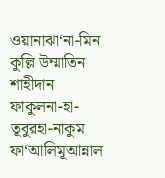ওয়ানাঝা‘না-মিন কুল্লি উম্মাতিন শাহীদান ফাকুলনা-হা-তূবুরহা-নাকুম ফা‘আলিমূআন্নাল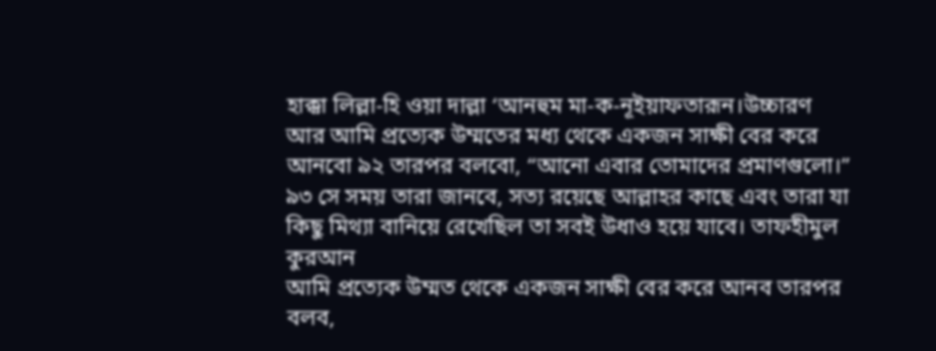হাক্কা লিল্লা-হি ওয়া দাল্লা ‘আনহুম মা-ক-নূইয়াফতারূন।উচ্চারণ
আর আমি প্রত্যেক উম্মতের মধ্য থেকে একজন সাক্ষী বের করে আনবো ৯২ তারপর বলবো, “আনো এবার তোমাদের প্রমাণগুলো।” ৯৩ সে সময় তারা জানবে, সত্য রয়েছে আল্লাহর কাছে এবং তারা যা কিছু মিথ্যা বানিয়ে রেখেছিল তা সবই উধাও হয়ে যাবে। তাফহীমুল কুরআন
আমি প্রত্যেক উম্মত থেকে একজন সাক্ষী বের করে আনব তারপর বলব,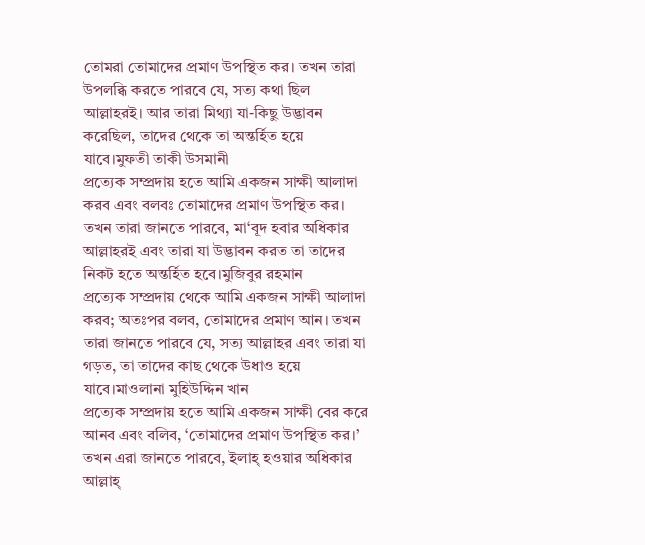তোমরা তোমাদের প্রমাণ উপস্থিত কর। তখন তারা উপলব্ধি করতে পারবে যে, সত্য কথা ছিল আল্লাহরই। আর তারা মিথ্যা যা-কিছু উদ্ভাবন করেছিল, তাদের থেকে তা অন্তর্হিত হয়ে যাবে।মুফতী তাকী উসমানী
প্রত্যেক সম্প্রদায় হতে আমি একজন সাক্ষী আলাদা করব এবং বলবঃ তোমাদের প্রমাণ উপস্থিত কর। তখন তারা জানতে পারবে, মা‘বূদ হবার অধিকার আল্লাহরই এবং তারা যা উদ্ভাবন করত তা তাদের নিকট হতে অন্তর্হিত হবে।মুজিবুর রহমান
প্রত্যেক সম্প্রদায় থেকে আমি একজন সাক্ষী আলাদা করব; অতঃপর বলব, তোমাদের প্রমাণ আন। তখন তারা জানতে পারবে যে, সত্য আল্লাহর এবং তারা যা গড়ত, তা তাদের কাছ থেকে উধাও হয়ে যাবে।মাওলানা মুহিউদ্দিন খান
প্রত্যেক সম্প্রদায় হতে আমি একজন সাক্ষী বের করে আনব এবং বলিব, ‘তোমাদের প্রমাণ উপস্থিত কর।’ তখন এরা জানতে পারবে, ইলাহ্ হওয়ার অধিকার আল্লাহ্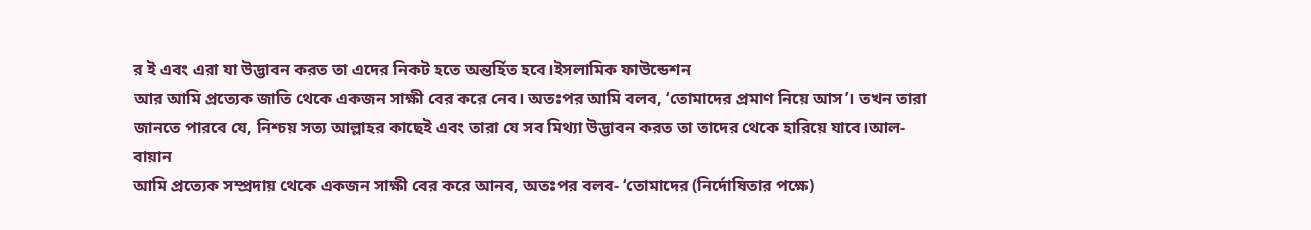র ই এবং এরা যা উদ্ভাবন করত তা এদের নিকট হতে অন্তর্হিত হবে।ইসলামিক ফাউন্ডেশন
আর আমি প্রত্যেক জাতি থেকে একজন সাক্ষী বের করে নেব। অতঃপর আমি বলব, ‘তোমাদের প্রমাণ নিয়ে আস’। তখন তারা জানতে পারবে যে, নিশ্চয় সত্য আল্লাহর কাছেই এবং তারা যে সব মিথ্যা উদ্ভাবন করত তা তাদের থেকে হারিয়ে যাবে।আল-বায়ান
আমি প্রত্যেক সম্প্রদায় থেকে একজন সাক্ষী বের করে আনব, অতঃপর বলব- ‘তোমাদের (নির্দোষিতার পক্ষে)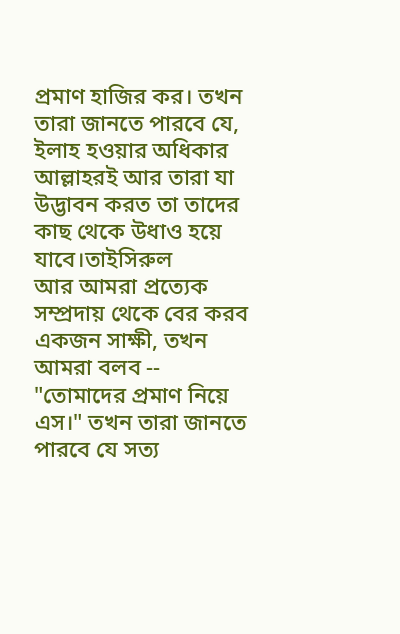প্রমাণ হাজির কর। তখন তারা জানতে পারবে যে, ইলাহ হওয়ার অধিকার আল্লাহরই আর তারা যা উদ্ভাবন করত তা তাদের কাছ থেকে উধাও হয়ে যাবে।তাইসিরুল
আর আমরা প্রত্যেক সম্প্রদায় থেকে বের করব একজন সাক্ষী, তখন আমরা বলব -- "তোমাদের প্রমাণ নিয়ে এস।" তখন তারা জানতে পারবে যে সত্য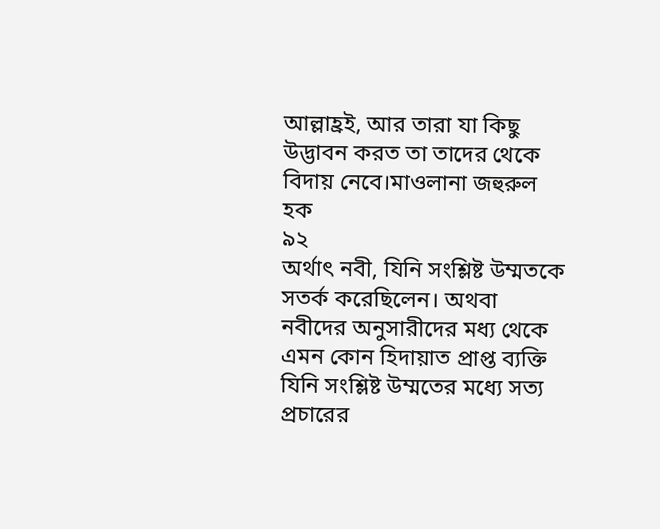আল্লাহ্রই, আর তারা যা কিছু উদ্ভাবন করত তা তাদের থেকে বিদায় নেবে।মাওলানা জহুরুল হক
৯২
অর্থাৎ নবী, যিনি সংশ্লিষ্ট উম্মতকে সতর্ক করেছিলেন। অথবা নবীদের অনুসারীদের মধ্য থেকে এমন কোন হিদায়াত প্রাপ্ত ব্যক্তি যিনি সংশ্লিষ্ট উম্মতের মধ্যে সত্য প্রচারের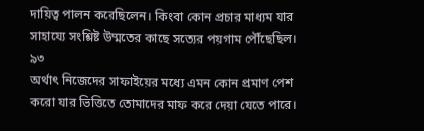দায়িত্ব পালন করেছিলেন। কিংবা কোন প্রচার মাধ্যম যার সাহায্যে সংশ্লিষ্ট উম্মতের কাছে সত্যের পয়গাম পৌঁছেছিল।
৯৩
অর্থাৎ নিজেদের সাফাইয়ের মধ্যে এমন কোন প্রমাণ পেশ করো যার ভিত্তিতে তোমাদের মাফ করে দেয়া যেতে পারে।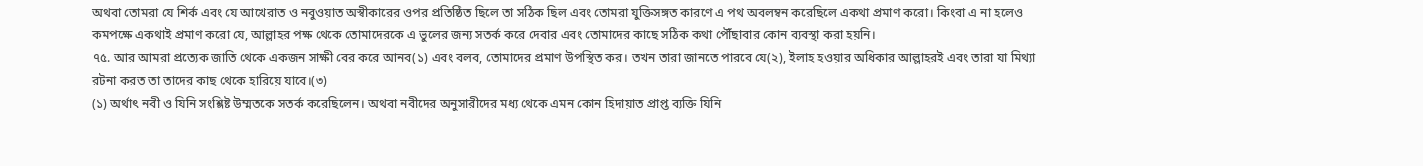অথবা তোমরা যে শির্ক এবং যে আখেরাত ও নবুওয়াত অস্বীকারের ওপর প্রতিষ্ঠিত ছিলে তা সঠিক ছিল এবং তোমরা যুক্তিসঙ্গত কারণে এ পথ অবলম্বন করেছিলে একথা প্রমাণ করো। কিংবা এ না হলেও কমপক্ষে একথাই প্রমাণ করো যে, আল্লাহর পক্ষ থেকে তোমাদেরকে এ ভুলের জন্য সতর্ক করে দেবার এবং তোমাদের কাছে সঠিক কথা পৌঁছাবার কোন ব্যবস্থা করা হয়নি।
৭৫. আর আমরা প্রত্যেক জাতি থেকে একজন সাক্ষী বের করে আনব(১) এবং বলব, তোমাদের প্রমাণ উপস্থিত কর। তখন তারা জানতে পারবে যে(২), ইলাহ হওয়ার অধিকার আল্লাহরই এবং তারা যা মিথ্যা রটনা করত তা তাদের কাছ থেকে হারিয়ে যাবে।(৩)
(১) অর্থাৎ নবী ও যিনি সংশ্লিষ্ট উম্মতকে সতর্ক করেছিলেন। অথবা নবীদের অনুসারীদের মধ্য থেকে এমন কোন হিদায়াত প্ৰাপ্ত ব্যক্তি যিনি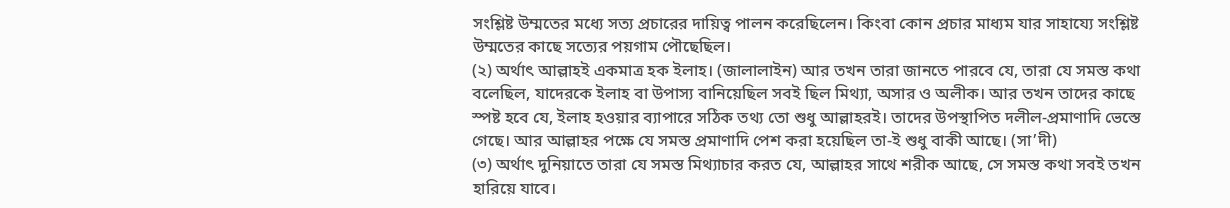সংশ্লিষ্ট উম্মতের মধ্যে সত্য প্রচারের দায়িত্ব পালন করেছিলেন। কিংবা কোন প্রচার মাধ্যম যার সাহায্যে সংশ্লিষ্ট উম্মতের কাছে সত্যের পয়গাম পৌছেছিল।
(২) অর্থাৎ আল্লাহই একমাত্র হক ইলাহ। (জালালাইন) আর তখন তারা জানতে পারবে যে, তারা যে সমস্ত কথা বলেছিল, যাদেরকে ইলাহ বা উপাস্য বানিয়েছিল সবই ছিল মিথ্যা, অসার ও অলীক। আর তখন তাদের কাছে স্পষ্ট হবে যে, ইলাহ হওয়ার ব্যাপারে সঠিক তথ্য তো শুধু আল্লাহরই। তাদের উপস্থাপিত দলীল-প্রমাণাদি ভেস্তে গেছে। আর আল্লাহর পক্ষে যে সমস্ত প্রমাণাদি পেশ করা হয়েছিল তা-ই শুধু বাকী আছে। (সা’দী)
(৩) অর্থাৎ দুনিয়াতে তারা যে সমস্ত মিথ্যাচার করত যে, আল্লাহর সাথে শরীক আছে, সে সমস্ত কথা সবই তখন হারিয়ে যাবে।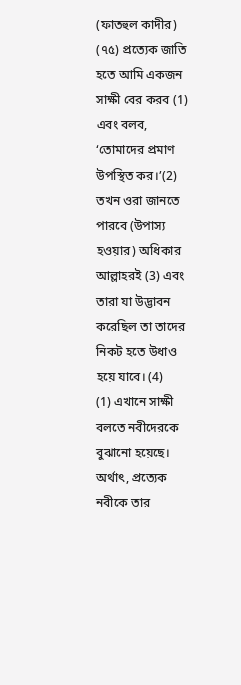(ফাতহুল কাদীর)
(৭৫) প্রত্যেক জাতি হতে আমি একজন সাক্ষী বের করব (1) এবং বলব, ‘তোমাদের প্রমাণ উপস্থিত কর।’(2) তখন ওরা জানতে পারবে (উপাস্য হওয়ার) অধিকার আল্লাহরই (3) এবং তারা যা উদ্ভাবন করেছিল তা তাদের নিকট হতে উধাও হয়ে যাবে। (4)
(1) এখানে সাক্ষী বলতে নবীদেরকে বুঝানো হয়েছে। অর্থাৎ, প্রত্যেক নবীকে তার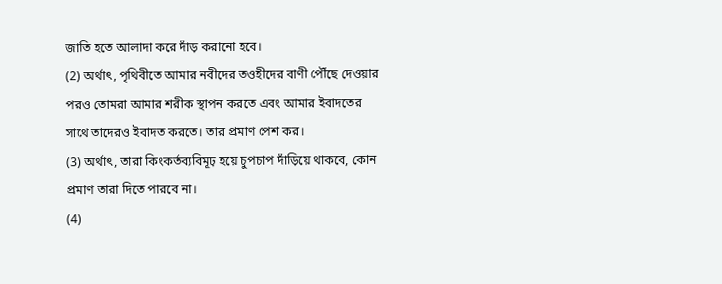জাতি হতে আলাদা করে দাঁড় করানো হবে।
(2) অর্থাৎ, পৃথিবীতে আমার নবীদের তওহীদের বাণী পৌঁছে দেওয়ার পরও তোমরা আমার শরীক স্থাপন করতে এবং আমার ইবাদতের সাথে তাদেরও ইবাদত করতে। তার প্রমাণ পেশ কর।
(3) অর্থাৎ, তারা কিংকর্তব্যবিমূঢ় হয়ে চুপচাপ দাঁড়িয়ে থাকবে, কোন প্রমাণ তারা দিতে পারবে না।
(4)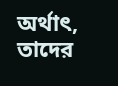অর্থাৎ, তাদের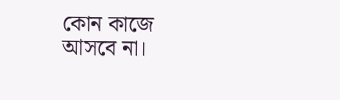কোন কাজে আসবে না।